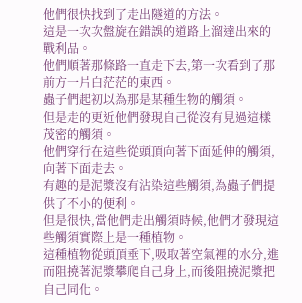他們很快找到了走出隧道的方法。
這是一次次盤旋在錯誤的道路上溜達出來的戰利品。
他們順著那條路一直走下去,第一次看到了那前方一片白茫茫的東西。
蟲子們起初以為那是某種生物的觸須。
但是走的更近他們發現自己從沒有見過這樣茂密的觸須。
他們穿行在這些從頭頂向著下面延伸的觸須,向著下面走去。
有趣的是泥漿沒有沾染這些觸須,為蟲子們提供了不小的便利。
但是很快,當他們走出觸須時候,他們才發現這些觸須實際上是一種植物。
這種植物從頭頂垂下,吸取著空氣裡的水分,進而阻撓著泥漿攀爬自己身上,而後阻撓泥漿把自己同化。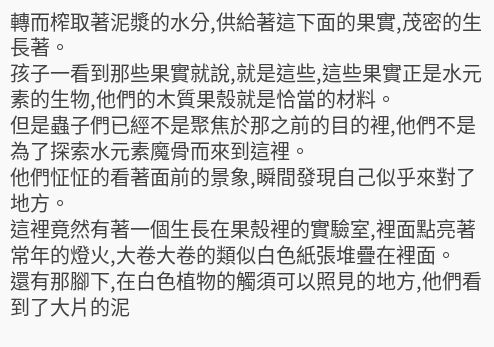轉而榨取著泥漿的水分,供給著這下面的果實,茂密的生長著。
孩子一看到那些果實就說,就是這些,這些果實正是水元素的生物,他們的木質果殼就是恰當的材料。
但是蟲子們已經不是聚焦於那之前的目的裡,他們不是為了探索水元素魔骨而來到這裡。
他們怔怔的看著面前的景象,瞬間發現自己似乎來對了地方。
這裡竟然有著一個生長在果殼裡的實驗室,裡面點亮著常年的燈火,大卷大卷的類似白色紙張堆疊在裡面。
還有那腳下,在白色植物的觸須可以照見的地方,他們看到了大片的泥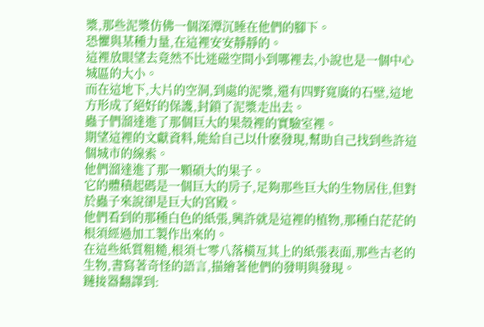漿,那些泥漿仿佛一個深潭沉睡在他們的腳下。
恐懼與某種力量,在這裡安安靜靜的。
這裡放眼望去竟然不比迷磁空間小到哪裡去,小說也是一個中心城區的大小。
而在這地下,大片的空洞,到處的泥漿,還有四野寬廣的石壁,這地方形成了絕好的保護,封鎖了泥漿走出去。
蟲子們溜達進了那個巨大的果殼裡的實驗室裡。
期望這裡的文獻資料,能給自己以什麽發現,幫助自己找到些許這個城市的線索。
他們溜達進了那一顆碩大的果子。
它的體積起碼是一個巨大的房子,足夠那些巨大的生物居住,但對於蟲子來說卻是巨大的宮殿。
他們看到的那種白色的紙張,興許就是這裡的植物,那種白茫茫的根須經過加工製作出來的。
在這些紙質粗糙,根須七零八落橫亙其上的紙張表面,那些古老的生物,書寫著奇怪的語言,描繪著他們的發明與發現。
鏈接器翻譯到: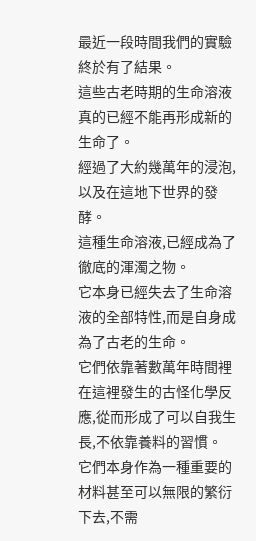最近一段時間我們的實驗終於有了結果。
這些古老時期的生命溶液真的已經不能再形成新的生命了。
經過了大約幾萬年的浸泡,以及在這地下世界的發酵。
這種生命溶液,已經成為了徹底的渾濁之物。
它本身已經失去了生命溶液的全部特性,而是自身成為了古老的生命。
它們依靠著數萬年時間裡在這裡發生的古怪化學反應,從而形成了可以自我生長,不依靠養料的習慣。
它們本身作為一種重要的材料甚至可以無限的繁衍下去,不需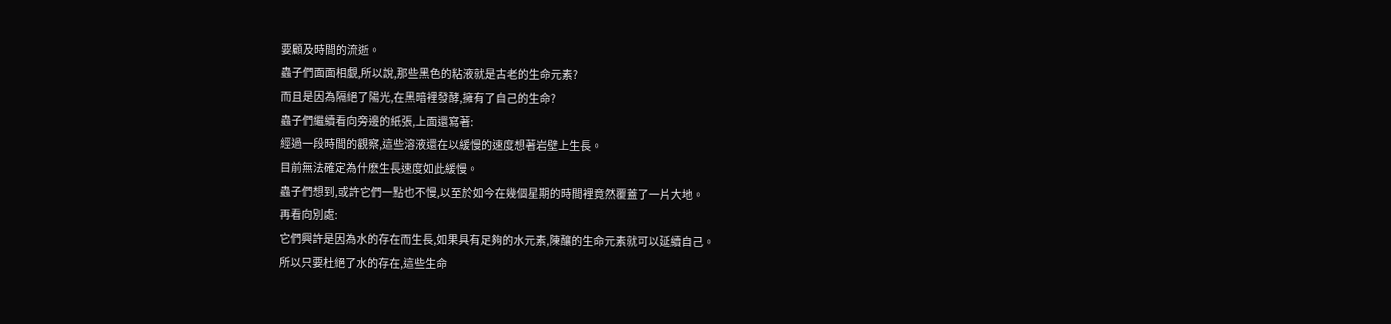要顧及時間的流逝。
蟲子們面面相覷,所以說,那些黑色的粘液就是古老的生命元素?
而且是因為隔絕了陽光,在黑暗裡發酵,擁有了自己的生命?
蟲子們繼續看向旁邊的紙張,上面還寫著:
經過一段時間的觀察,這些溶液還在以緩慢的速度想著岩壁上生長。
目前無法確定為什麽生長速度如此緩慢。
蟲子們想到,或許它們一點也不慢,以至於如今在幾個星期的時間裡竟然覆蓋了一片大地。
再看向別處:
它們興許是因為水的存在而生長,如果具有足夠的水元素,陳釀的生命元素就可以延續自己。
所以只要杜絕了水的存在,這些生命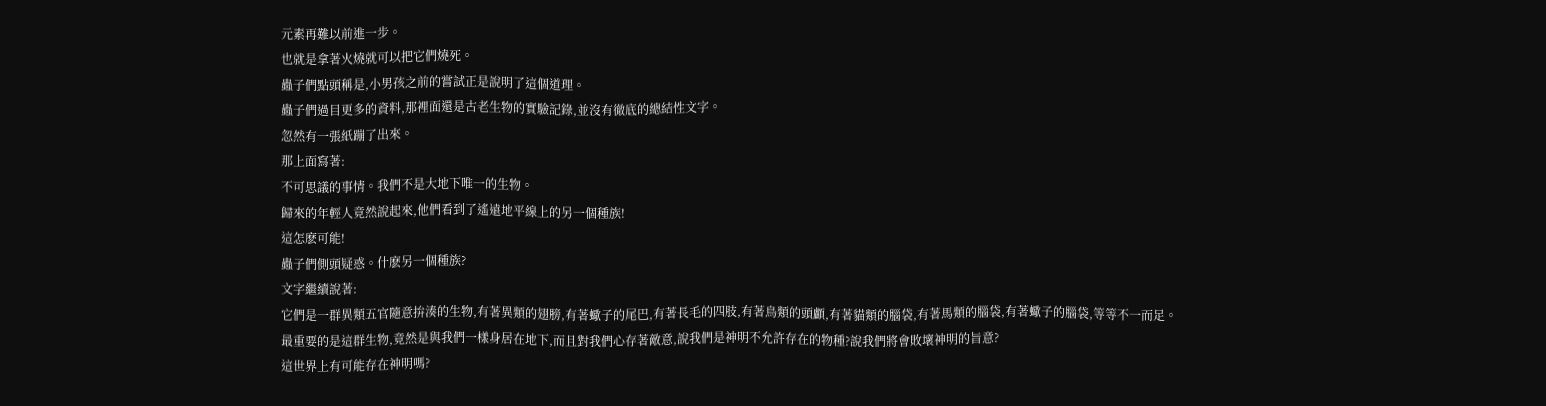元素再難以前進一步。
也就是拿著火燒就可以把它們燒死。
蟲子們點頭稱是,小男孩之前的嘗試正是說明了這個道理。
蟲子們過目更多的資料,那裡面還是古老生物的實驗記錄,並沒有徹底的總結性文字。
忽然有一張紙蹦了出來。
那上面寫著:
不可思議的事情。我們不是大地下唯一的生物。
歸來的年輕人竟然說起來,他們看到了遙遠地平線上的另一個種族!
這怎麽可能!
蟲子們側頭疑惑。什麽另一個種族?
文字繼續說著:
它們是一群異類五官隨意拚湊的生物,有著異類的翅膀,有著蠍子的尾巴,有著長毛的四肢,有著鳥類的頭顱,有著貓類的腦袋,有著馬類的腦袋,有著蠍子的腦袋,等等不一而足。
最重要的是這群生物,竟然是與我們一樣身居在地下,而且對我們心存著敵意,說我們是神明不允許存在的物種?說我們將會敗壞神明的旨意?
這世界上有可能存在神明嗎?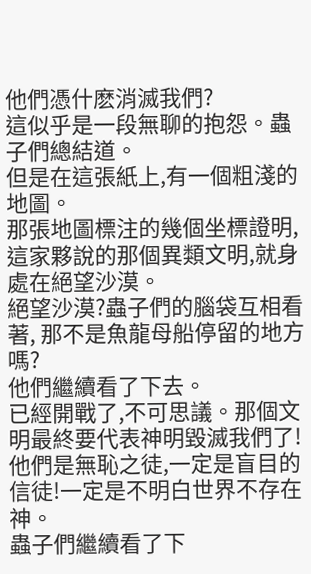他們憑什麽消滅我們?
這似乎是一段無聊的抱怨。蟲子們總結道。
但是在這張紙上,有一個粗淺的地圖。
那張地圖標注的幾個坐標證明,這家夥說的那個異類文明,就身處在絕望沙漠。
絕望沙漠?蟲子們的腦袋互相看著, 那不是魚龍母船停留的地方嗎?
他們繼續看了下去。
已經開戰了,不可思議。那個文明最終要代表神明毀滅我們了!
他們是無恥之徒,一定是盲目的信徒!一定是不明白世界不存在神。
蟲子們繼續看了下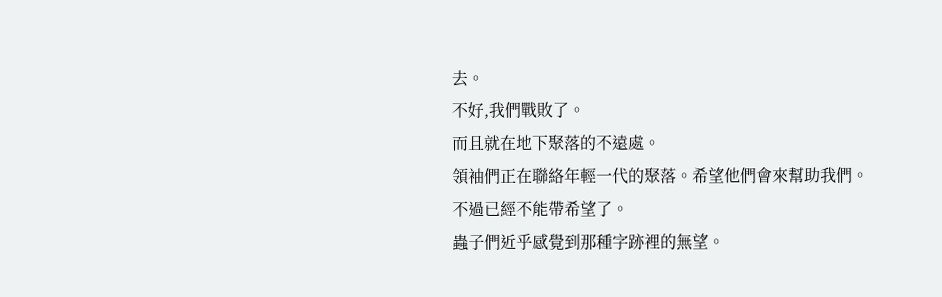去。
不好,我們戰敗了。
而且就在地下聚落的不遠處。
領袖們正在聯絡年輕一代的聚落。希望他們會來幫助我們。
不過已經不能帶希望了。
蟲子們近乎感覺到那種字跡裡的無望。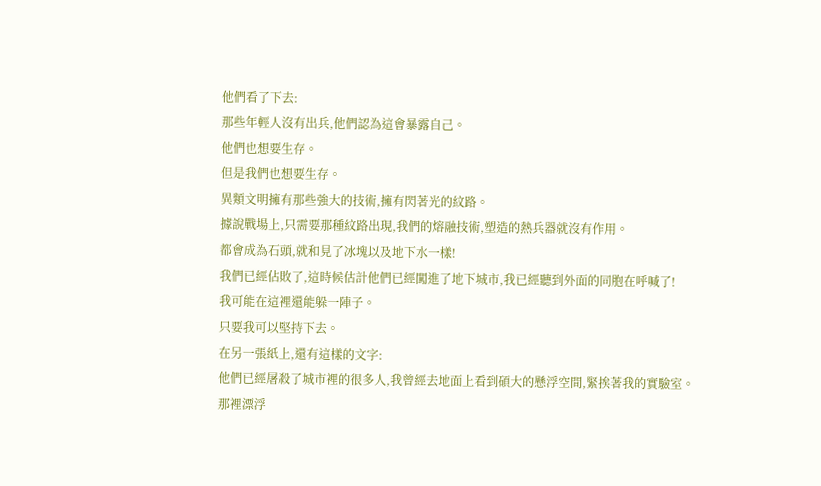他們看了下去:
那些年輕人沒有出兵,他們認為這會暴露自己。
他們也想要生存。
但是我們也想要生存。
異類文明擁有那些強大的技術,擁有閃著光的紋路。
據說戰場上,只需要那種紋路出現,我們的熔融技術,塑造的熱兵器就沒有作用。
都會成為石頭,就和見了冰塊以及地下水一樣!
我們已經佔敗了,這時候估計他們已經闖進了地下城市,我已經聽到外面的同胞在呼喊了!
我可能在這裡還能躲一陣子。
只要我可以堅持下去。
在另一張紙上,還有這樣的文字:
他們已經屠殺了城市裡的很多人,我曾經去地面上看到碩大的懸浮空間,緊挨著我的實驗室。
那裡漂浮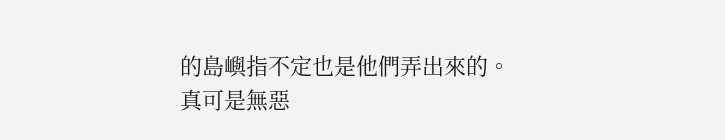的島嶼指不定也是他們弄出來的。
真可是無惡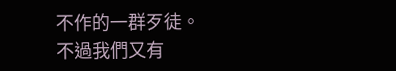不作的一群歹徒。
不過我們又有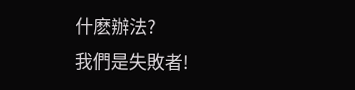什麽辦法?
我們是失敗者!